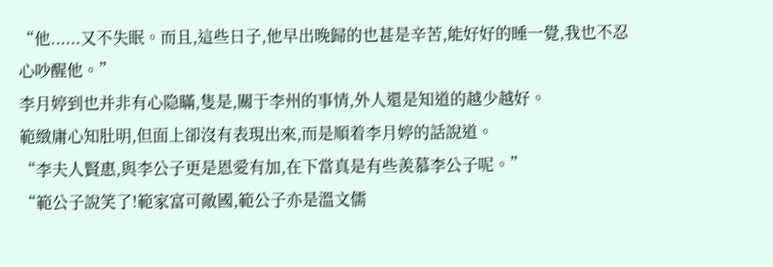“他......又不失眠。而且,這些日子,他早出晚歸的也甚是辛苦,能好好的睡一覺,我也不忍心吵醒他。”
李月婷到也并非有心隐瞞,隻是,關于李州的事情,外人還是知道的越少越好。
範緻庸心知肚明,但面上卻沒有表現出來,而是順着李月婷的話說道。
“李夫人賢惠,與李公子更是恩愛有加,在下當真是有些羨慕李公子呢。”
“範公子說笑了!範家富可敵國,範公子亦是溫文儒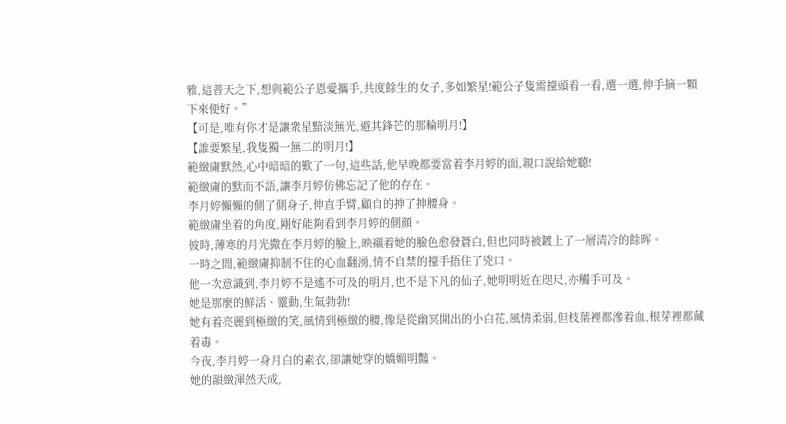雅,這普天之下,想與範公子恩愛攜手,共度餘生的女子,多如繁星!範公子隻需擡頭看一看,選一選,伸手摘一顆下來便好。”
【可是,唯有你才是讓衆星黯淡無光,避其鋒芒的那輪明月!】
【誰要繁星,我隻獨一無二的明月!】
範緻庸默然,心中暗暗的歎了一句,這些話,他早晚都要當着李月婷的面,親口說給她聽!
範緻庸的默而不語,讓李月婷仿佛忘記了他的存在。
李月婷懶懶的側了側身子,伸直手臂,顧自的抻了抻腰身。
範緻庸坐着的角度,剛好能夠看到李月婷的側顔。
彼時,薄寒的月光撒在李月婷的臉上,映襯着她的臉色愈發蒼白,但也同時被鍍上了一層清冷的餘晖。
一時之間,範緻庸抑制不住的心血翻湧,情不自禁的擡手捂住了兇口。
他一次意識到,李月婷不是遙不可及的明月,也不是下凡的仙子,她明明近在咫尺,亦觸手可及。
她是那麼的鮮活、靈動,生氣勃勃!
她有着亮麗到極緻的笑,風情到極緻的腰,像是從幽冥開出的小白花,風情柔弱,但枝葉裡都滲着血,根芽裡都藏着毒。
今夜,李月婷一身月白的素衣,卻讓她穿的嬌媚明豔。
她的韻緻渾然天成,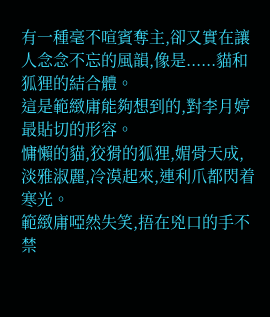有一種毫不喧賓奪主,卻又實在讓人念念不忘的風韻,像是......貓和狐狸的結合體。
這是範緻庸能夠想到的,對李月婷最貼切的形容。
慵懶的貓,狡猾的狐狸,媚骨天成,淡雅淑麗,冷漠起來,連利爪都閃着寒光。
範緻庸啞然失笑,捂在兇口的手不禁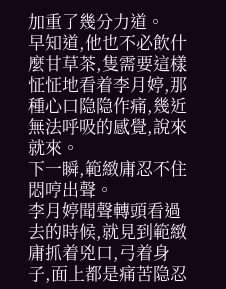加重了幾分力道。
早知道,他也不必飲什麼甘草茶,隻需要這樣怔怔地看着李月婷,那種心口隐隐作痛,幾近無法呼吸的感覺,說來就來。
下一瞬,範緻庸忍不住悶哼出聲。
李月婷聞聲轉頭看過去的時候,就見到範緻庸抓着兇口,弓着身子,面上都是痛苦隐忍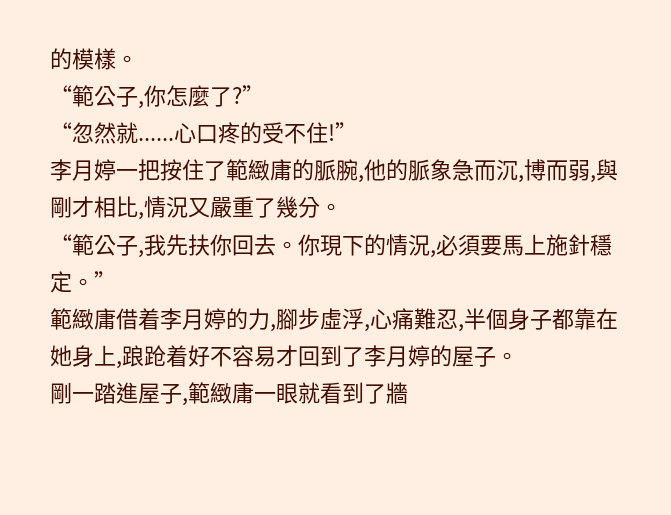的模樣。
“範公子,你怎麼了?”
“忽然就......心口疼的受不住!”
李月婷一把按住了範緻庸的脈腕,他的脈象急而沉,博而弱,與剛才相比,情況又嚴重了幾分。
“範公子,我先扶你回去。你現下的情況,必須要馬上施針穩定。”
範緻庸借着李月婷的力,腳步虛浮,心痛難忍,半個身子都靠在她身上,踉跄着好不容易才回到了李月婷的屋子。
剛一踏進屋子,範緻庸一眼就看到了牆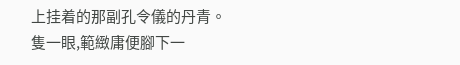上挂着的那副孔令儀的丹青。
隻一眼,範緻庸便腳下一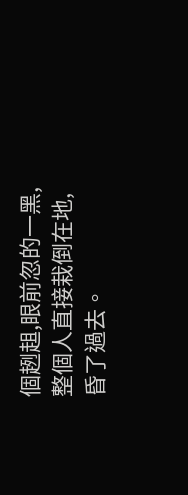個趔趄,眼前忽的一黑,整個人直接栽倒在地,昏了過去。